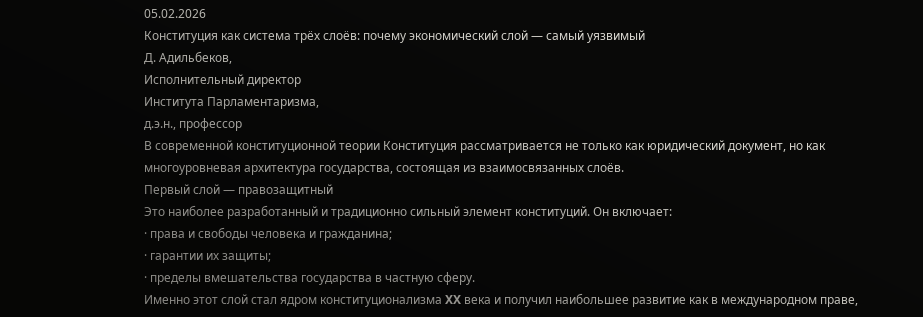05.02.2026
Конституция как система трёх слоёв: почему экономический слой — самый уязвимый
Д. Адильбеков,
Исполнительный директор
Института Парламентаризма,
д.э.н., профессор
В современной конституционной теории Конституция рассматривается не только как юридический документ, но как многоуровневая архитектура государства, состоящая из взаимосвязанных слоёв.
Первый слой — правозащитный
Это наиболее разработанный и традиционно сильный элемент конституций. Он включает:
· права и свободы человека и гражданина;
· гарантии их защиты;
· пределы вмешательства государства в частную сферу.
Именно этот слой стал ядром конституционализма XX века и получил наибольшее развитие как в международном праве,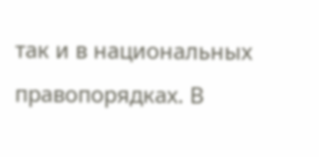так и в национальных правопорядках. В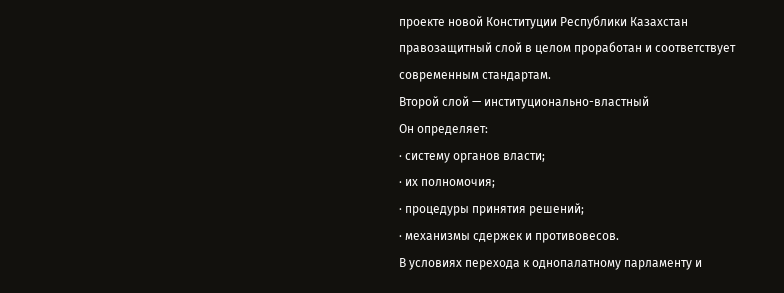проекте новой Конституции Республики Казахстан правозащитный слой в целом проработан и соответствует современным стандартам.
Второй слой — институционально-властный
Он определяет:
· систему органов власти;
· их полномочия;
· процедуры принятия решений;
· механизмы сдержек и противовесов.
В условиях перехода к однопалатному парламенту и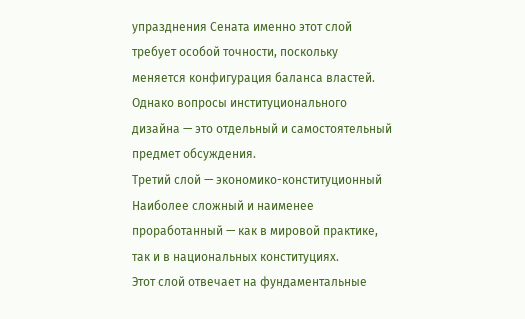упразднения Сената именно этот слой требует особой точности, поскольку меняется конфигурация баланса властей. Однако вопросы институционального дизайна — это отдельный и самостоятельный предмет обсуждения.
Третий слой — экономико-конституционный
Наиболее сложный и наименее проработанный — как в мировой практике, так и в национальных конституциях.
Этот слой отвечает на фундаментальные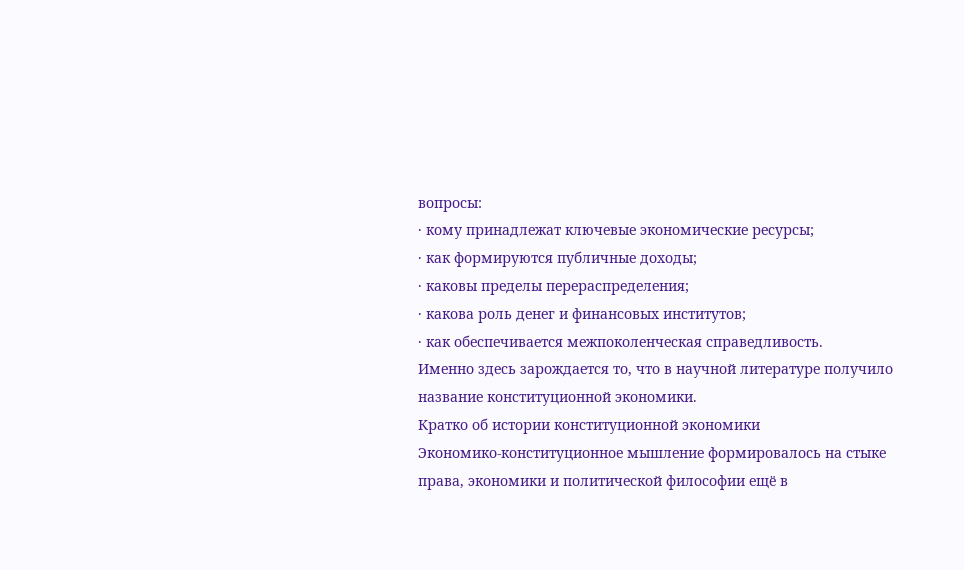вопросы:
· кому принадлежат ключевые экономические ресурсы;
· как формируются публичные доходы;
· каковы пределы перераспределения;
· какова роль денег и финансовых институтов;
· как обеспечивается межпоколенческая справедливость.
Именно здесь зарождается то, что в научной литературе получило название конституционной экономики.
Кратко об истории конституционной экономики
Экономико-конституционное мышление формировалось на стыке права, экономики и политической философии ещё в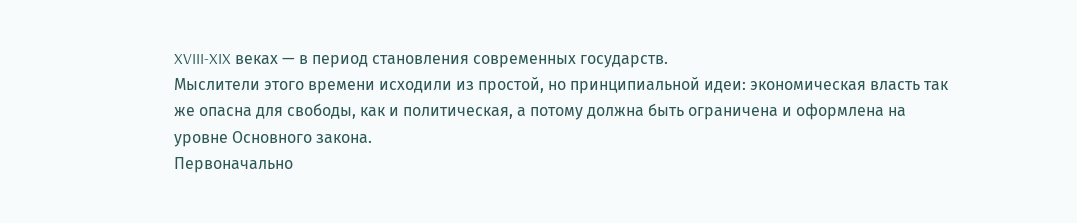XVIII-XIX веках — в период становления современных государств.
Мыслители этого времени исходили из простой, но принципиальной идеи: экономическая власть так же опасна для свободы, как и политическая, а потому должна быть ограничена и оформлена на уровне Основного закона.
Первоначально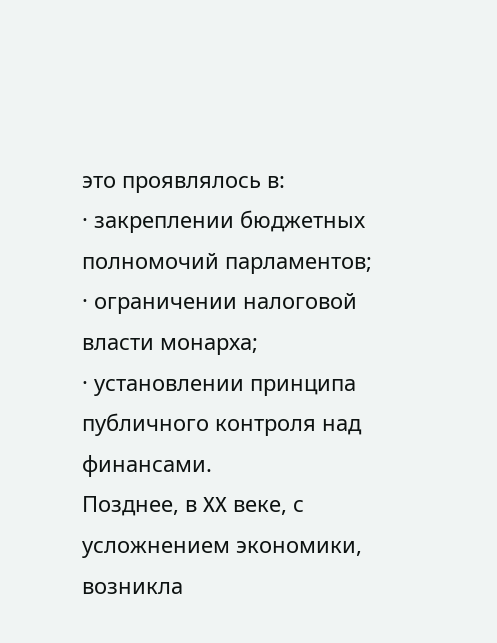это проявлялось в:
· закреплении бюджетных полномочий парламентов;
· ограничении налоговой власти монарха;
· установлении принципа публичного контроля над финансами.
Позднее, в XX веке, с усложнением экономики, возникла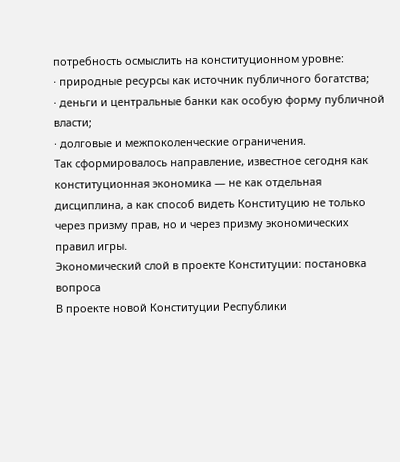потребность осмыслить на конституционном уровне:
· природные ресурсы как источник публичного богатства;
· деньги и центральные банки как особую форму публичной власти;
· долговые и межпоколенческие ограничения.
Так сформировалось направление, известное сегодня как конституционная экономика — не как отдельная дисциплина, а как способ видеть Конституцию не только через призму прав, но и через призму экономических правил игры.
Экономический слой в проекте Конституции: постановка вопроса
В проекте новой Конституции Республики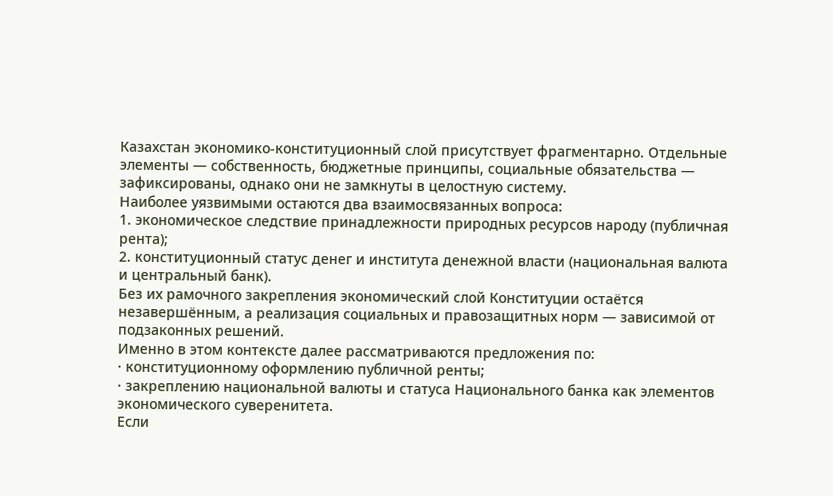Казахстан экономико-конституционный слой присутствует фрагментарно. Отдельные элементы — собственность, бюджетные принципы, социальные обязательства — зафиксированы, однако они не замкнуты в целостную систему.
Наиболее уязвимыми остаются два взаимосвязанных вопроса:
1. экономическое следствие принадлежности природных ресурсов народу (публичная рента);
2. конституционный статус денег и института денежной власти (национальная валюта и центральный банк).
Без их рамочного закрепления экономический слой Конституции остаётся незавершённым, а реализация социальных и правозащитных норм — зависимой от подзаконных решений.
Именно в этом контексте далее рассматриваются предложения по:
· конституционному оформлению публичной ренты;
· закреплению национальной валюты и статуса Национального банка как элементов экономического суверенитета.
Если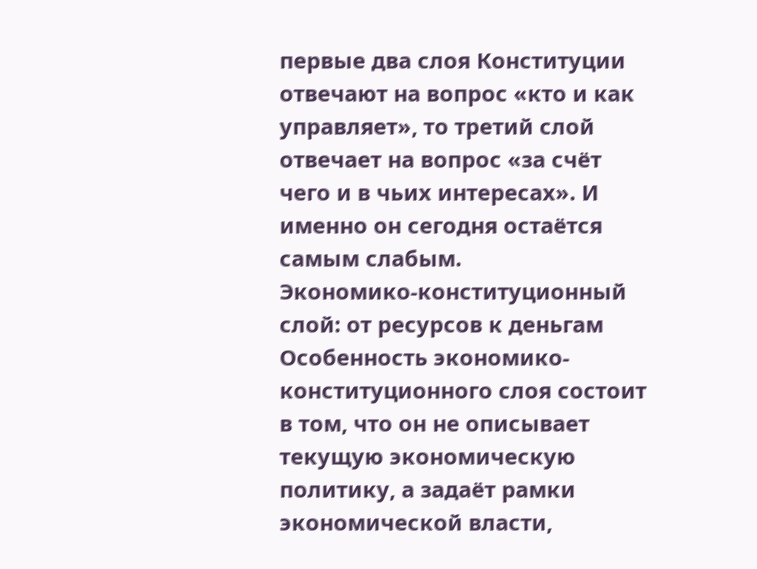первые два слоя Конституции отвечают на вопрос «кто и как управляет», то третий слой отвечает на вопрос «за счёт чего и в чьих интересах». И именно он сегодня остаётся самым слабым.
Экономико-конституционный слой: от ресурсов к деньгам
Особенность экономико-конституционного слоя состоит в том, что он не описывает текущую экономическую политику, а задаёт рамки экономической власти,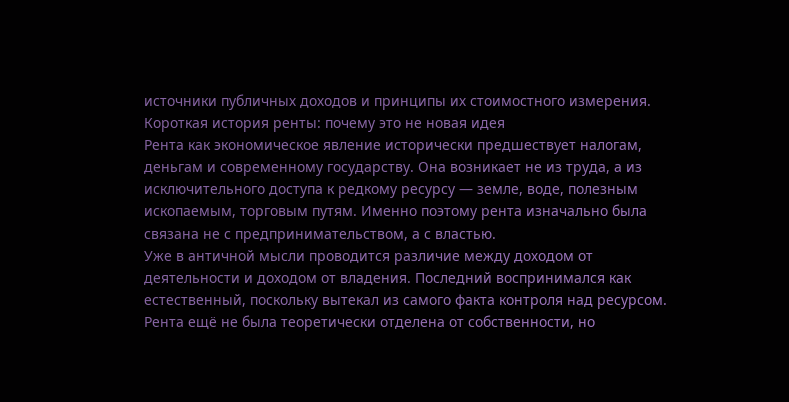источники публичных доходов и принципы их стоимостного измерения.
Короткая история ренты: почему это не новая идея
Рента как экономическое явление исторически предшествует налогам, деньгам и современному государству. Она возникает не из труда, а из исключительного доступа к редкому ресурсу — земле, воде, полезным ископаемым, торговым путям. Именно поэтому рента изначально была связана не с предпринимательством, а с властью.
Уже в античной мысли проводится различие между доходом от деятельности и доходом от владения. Последний воспринимался как естественный, поскольку вытекал из самого факта контроля над ресурсом. Рента ещё не была теоретически отделена от собственности, но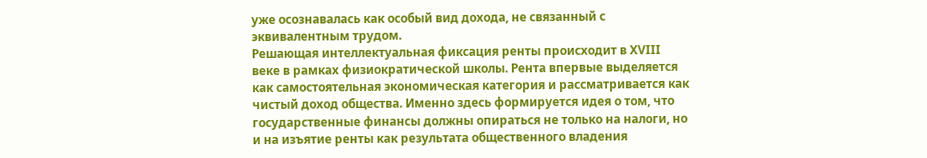уже осознавалась как особый вид дохода, не связанный с эквивалентным трудом.
Решающая интеллектуальная фиксация ренты происходит в XVIII веке в рамках физиократической школы. Рента впервые выделяется как самостоятельная экономическая категория и рассматривается как чистый доход общества. Именно здесь формируется идея о том, что государственные финансы должны опираться не только на налоги, но и на изъятие ренты как результата общественного владения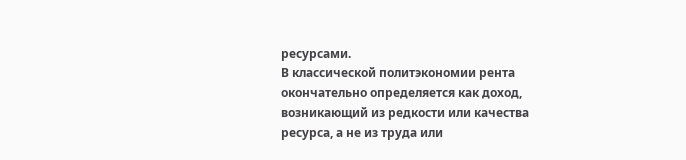ресурсами.
В классической политэкономии рента окончательно определяется как доход, возникающий из редкости или качества ресурса, а не из труда или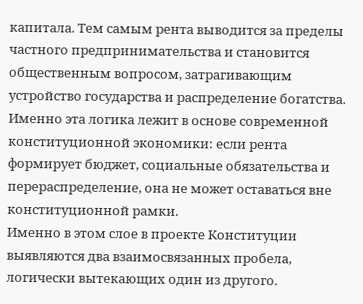капитала. Тем самым рента выводится за пределы частного предпринимательства и становится общественным вопросом, затрагивающим устройство государства и распределение богатства.
Именно эта логика лежит в основе современной конституционной экономики: если рента формирует бюджет, социальные обязательства и перераспределение, она не может оставаться вне конституционной рамки.
Именно в этом слое в проекте Конституции выявляются два взаимосвязанных пробела, логически вытекающих один из другого.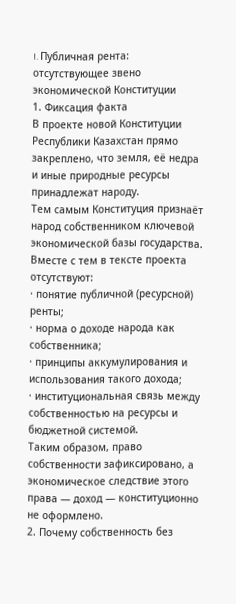I. Публичная рента: отсутствующее звено экономической Конституции
1. Фиксация факта
В проекте новой Конституции Республики Казахстан прямо закреплено, что земля, её недра и иные природные ресурсы принадлежат народу.
Тем самым Конституция признаёт народ собственником ключевой экономической базы государства.
Вместе с тем в тексте проекта отсутствуют:
· понятие публичной (ресурсной) ренты;
· норма о доходе народа как собственника;
· принципы аккумулирования и использования такого дохода;
· институциональная связь между собственностью на ресурсы и бюджетной системой.
Таким образом, право собственности зафиксировано, а экономическое следствие этого права — доход — конституционно не оформлено.
2. Почему собственность без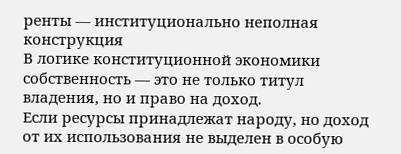ренты — институционально неполная конструкция
В логике конституционной экономики собственность — это не только титул владения, но и право на доход.
Если ресурсы принадлежат народу, но доход от их использования не выделен в особую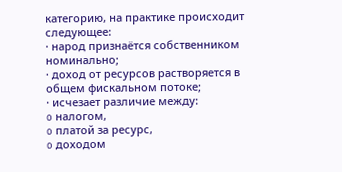категорию, на практике происходит следующее:
· народ признаётся собственником номинально;
· доход от ресурсов растворяется в общем фискальном потоке;
· исчезает различие между:
o налогом,
o платой за ресурс,
o доходом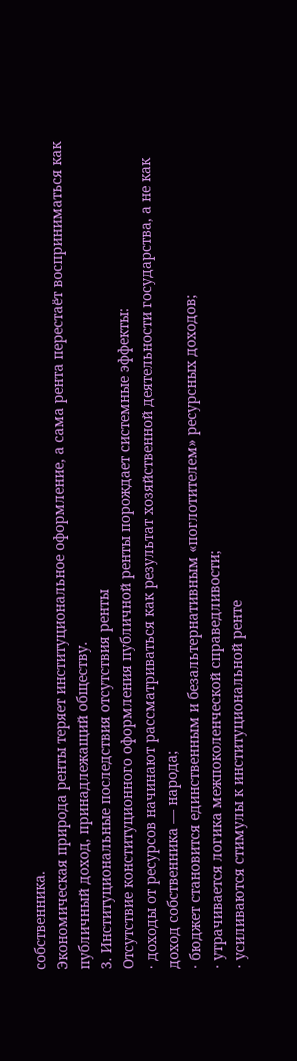собственника.
Экономическая природа ренты теряет институциональное оформление, а сама рента перестаёт восприниматься как публичный доход, принадлежащий обществу.
3. Институциональные последствия отсутствия ренты
Отсутствие конституционного оформления публичной ренты порождает системные эффекты:
· доходы от ресурсов начинают рассматриваться как результат хозяйственной деятельности государства, а не как доход собственника — народа;
· бюджет становится единственным и безальтернативным «поглотителем» ресурсных доходов;
· утрачивается логика межпоколенческой справедливости;
· усиливаются стимулы к институциональной ренте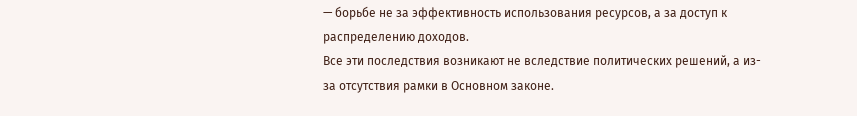— борьбе не за эффективность использования ресурсов, а за доступ к распределению доходов.
Все эти последствия возникают не вследствие политических решений, а из-за отсутствия рамки в Основном законе.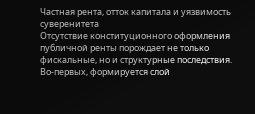Частная рента, отток капитала и уязвимость суверенитета
Отсутствие конституционного оформления публичной ренты порождает не только фискальные, но и структурные последствия.
Во-первых, формируется слой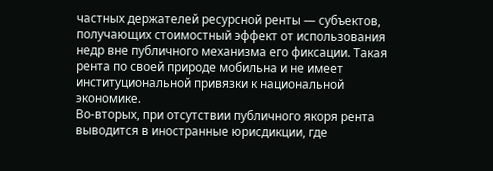частных держателей ресурсной ренты — субъектов, получающих стоимостный эффект от использования недр вне публичного механизма его фиксации. Такая рента по своей природе мобильна и не имеет институциональной привязки к национальной экономике.
Во-вторых, при отсутствии публичного якоря рента выводится в иностранные юрисдикции, где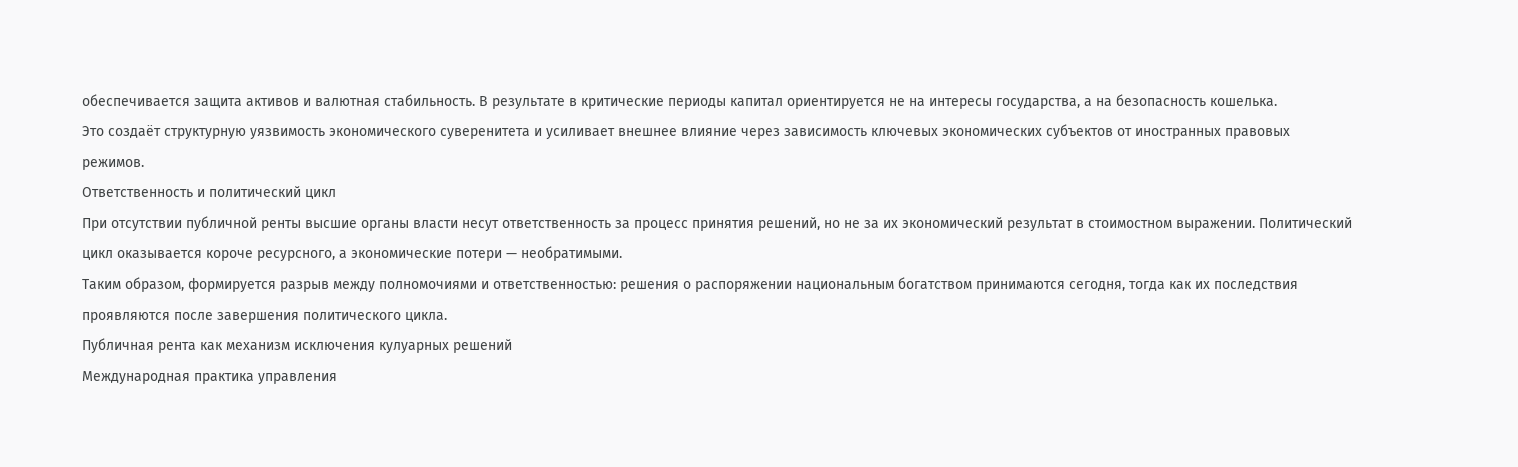обеспечивается защита активов и валютная стабильность. В результате в критические периоды капитал ориентируется не на интересы государства, а на безопасность кошелька.
Это создаёт структурную уязвимость экономического суверенитета и усиливает внешнее влияние через зависимость ключевых экономических субъектов от иностранных правовых режимов.
Ответственность и политический цикл
При отсутствии публичной ренты высшие органы власти несут ответственность за процесс принятия решений, но не за их экономический результат в стоимостном выражении. Политический цикл оказывается короче ресурсного, а экономические потери — необратимыми.
Таким образом, формируется разрыв между полномочиями и ответственностью: решения о распоряжении национальным богатством принимаются сегодня, тогда как их последствия проявляются после завершения политического цикла.
Публичная рента как механизм исключения кулуарных решений
Международная практика управления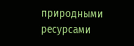природными ресурсами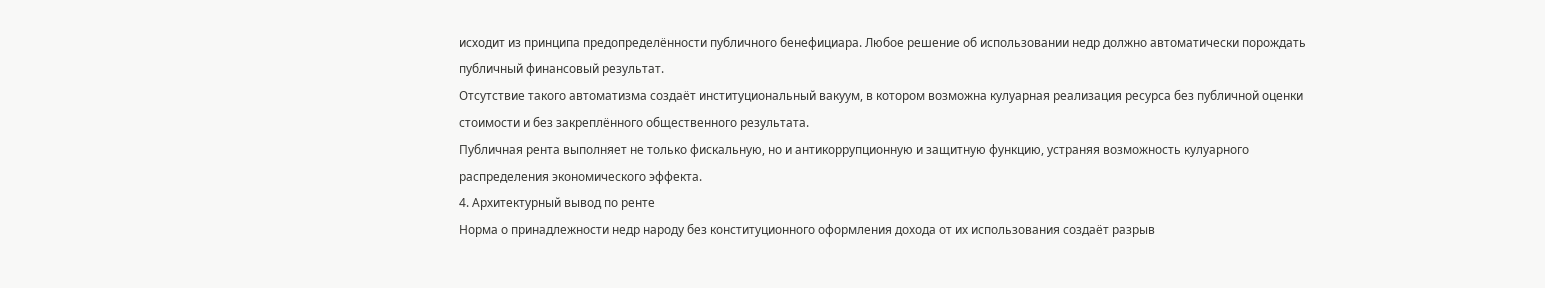исходит из принципа предопределённости публичного бенефициара. Любое решение об использовании недр должно автоматически порождать публичный финансовый результат.
Отсутствие такого автоматизма создаёт институциональный вакуум, в котором возможна кулуарная реализация ресурса без публичной оценки стоимости и без закреплённого общественного результата.
Публичная рента выполняет не только фискальную, но и антикоррупционную и защитную функцию, устраняя возможность кулуарного распределения экономического эффекта.
4. Архитектурный вывод по ренте
Норма о принадлежности недр народу без конституционного оформления дохода от их использования создаёт разрыв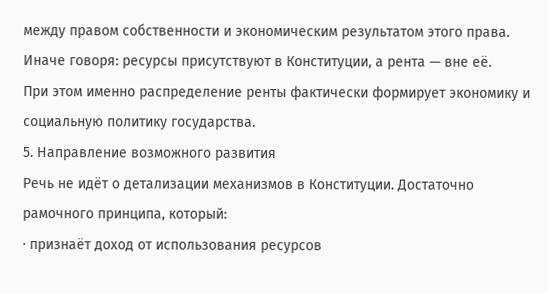между правом собственности и экономическим результатом этого права.
Иначе говоря: ресурсы присутствуют в Конституции, а рента — вне её.
При этом именно распределение ренты фактически формирует экономику и социальную политику государства.
5. Направление возможного развития
Речь не идёт о детализации механизмов в Конституции. Достаточно рамочного принципа, который:
· признаёт доход от использования ресурсов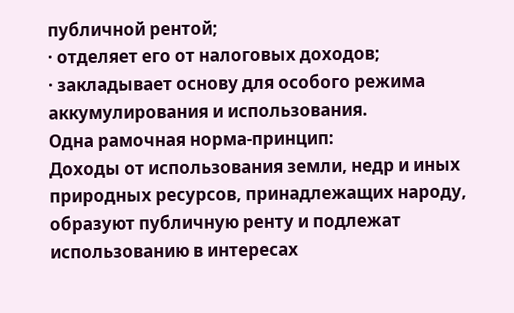публичной рентой;
· отделяет его от налоговых доходов;
· закладывает основу для особого режима аккумулирования и использования.
Одна рамочная норма-принцип:
Доходы от использования земли, недр и иных природных ресурсов, принадлежащих народу, образуют публичную ренту и подлежат использованию в интересах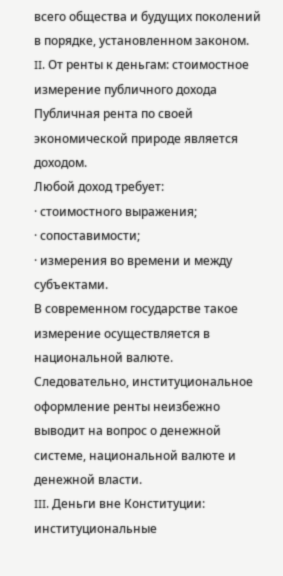всего общества и будущих поколений в порядке, установленном законом.
II. От ренты к деньгам: стоимостное измерение публичного дохода
Публичная рента по своей экономической природе является доходом.
Любой доход требует:
· стоимостного выражения;
· сопоставимости;
· измерения во времени и между субъектами.
В современном государстве такое измерение осуществляется в национальной валюте.
Следовательно, институциональное оформление ренты неизбежно выводит на вопрос о денежной системе, национальной валюте и денежной власти.
III. Деньги вне Конституции: институциональные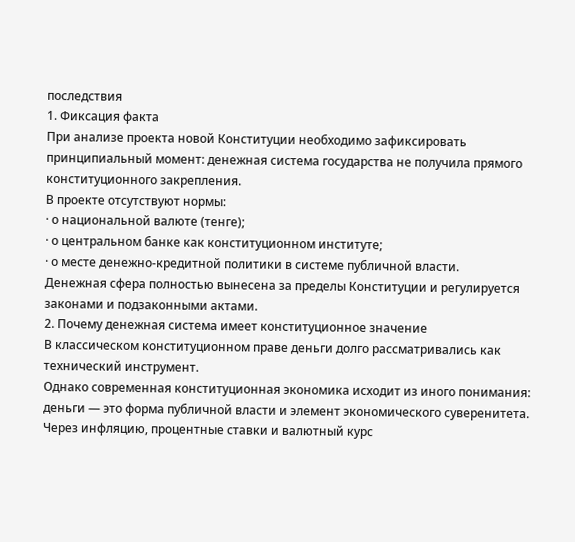последствия
1. Фиксация факта
При анализе проекта новой Конституции необходимо зафиксировать принципиальный момент: денежная система государства не получила прямого конституционного закрепления.
В проекте отсутствуют нормы:
· о национальной валюте (тенге);
· о центральном банке как конституционном институте;
· о месте денежно-кредитной политики в системе публичной власти.
Денежная сфера полностью вынесена за пределы Конституции и регулируется законами и подзаконными актами.
2. Почему денежная система имеет конституционное значение
В классическом конституционном праве деньги долго рассматривались как технический инструмент.
Однако современная конституционная экономика исходит из иного понимания: деньги — это форма публичной власти и элемент экономического суверенитета.
Через инфляцию, процентные ставки и валютный курс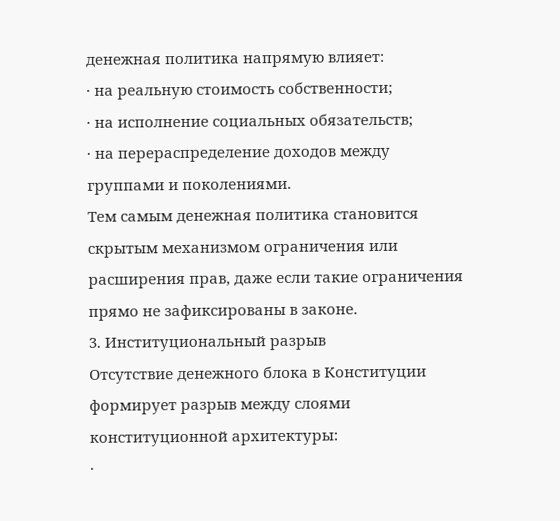денежная политика напрямую влияет:
· на реальную стоимость собственности;
· на исполнение социальных обязательств;
· на перераспределение доходов между группами и поколениями.
Тем самым денежная политика становится скрытым механизмом ограничения или расширения прав, даже если такие ограничения прямо не зафиксированы в законе.
3. Институциональный разрыв
Отсутствие денежного блока в Конституции формирует разрыв между слоями конституционной архитектуры:
·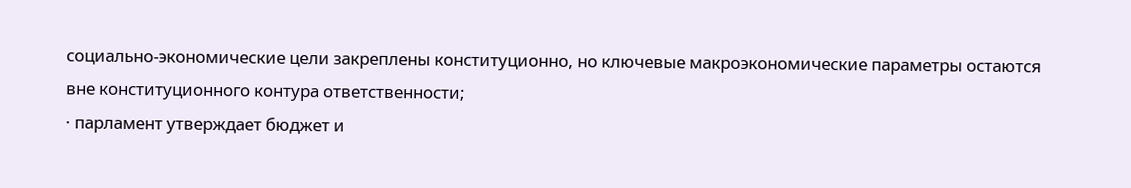социально-экономические цели закреплены конституционно, но ключевые макроэкономические параметры остаются вне конституционного контура ответственности;
· парламент утверждает бюджет и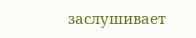заслушивает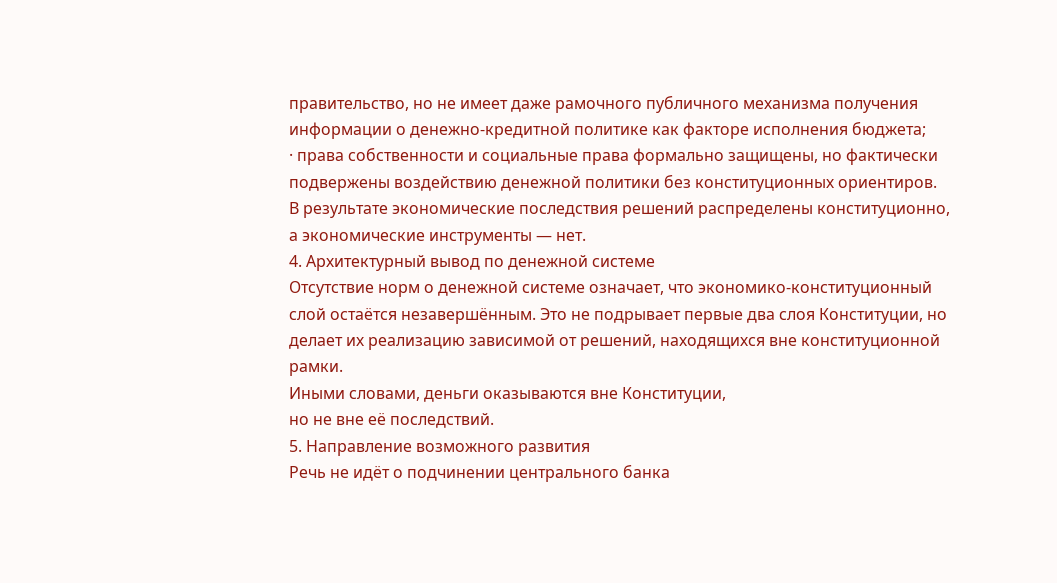правительство, но не имеет даже рамочного публичного механизма получения информации о денежно-кредитной политике как факторе исполнения бюджета;
· права собственности и социальные права формально защищены, но фактически подвержены воздействию денежной политики без конституционных ориентиров.
В результате экономические последствия решений распределены конституционно, а экономические инструменты — нет.
4. Архитектурный вывод по денежной системе
Отсутствие норм о денежной системе означает, что экономико-конституционный слой остаётся незавершённым. Это не подрывает первые два слоя Конституции, но делает их реализацию зависимой от решений, находящихся вне конституционной рамки.
Иными словами, деньги оказываются вне Конституции,
но не вне её последствий.
5. Направление возможного развития
Речь не идёт о подчинении центрального банка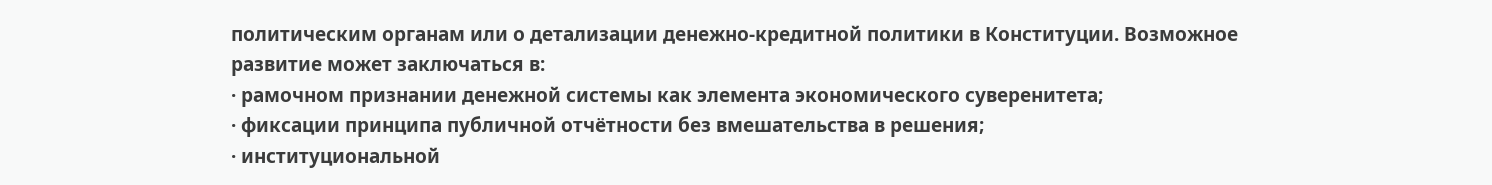политическим органам или о детализации денежно-кредитной политики в Конституции. Возможное развитие может заключаться в:
· рамочном признании денежной системы как элемента экономического суверенитета;
· фиксации принципа публичной отчётности без вмешательства в решения;
· институциональной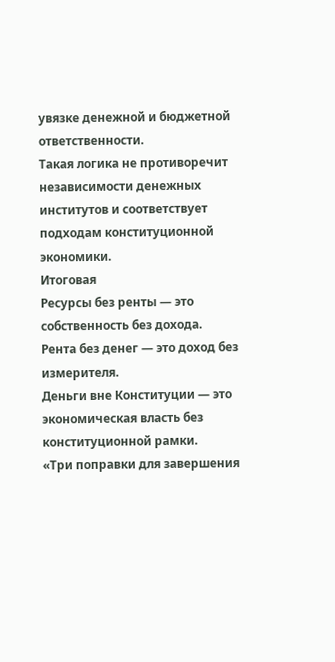увязке денежной и бюджетной ответственности.
Такая логика не противоречит независимости денежных институтов и соответствует подходам конституционной экономики.
Итоговая
Ресурсы без ренты — это собственность без дохода.
Рента без денег — это доход без измерителя.
Деньги вне Конституции — это экономическая власть без конституционной рамки.
«Три поправки для завершения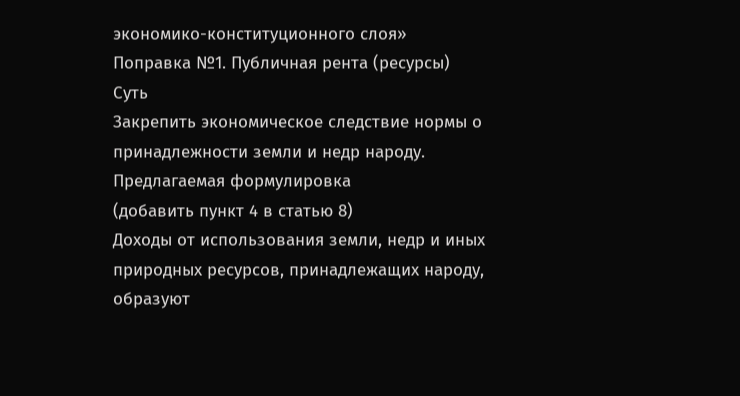экономико-конституционного слоя»
Поправка №1. Публичная рента (ресурсы)
Суть
Закрепить экономическое следствие нормы о принадлежности земли и недр народу.
Предлагаемая формулировка
(добавить пункт 4 в статью 8)
Доходы от использования земли, недр и иных природных ресурсов, принадлежащих народу, образуют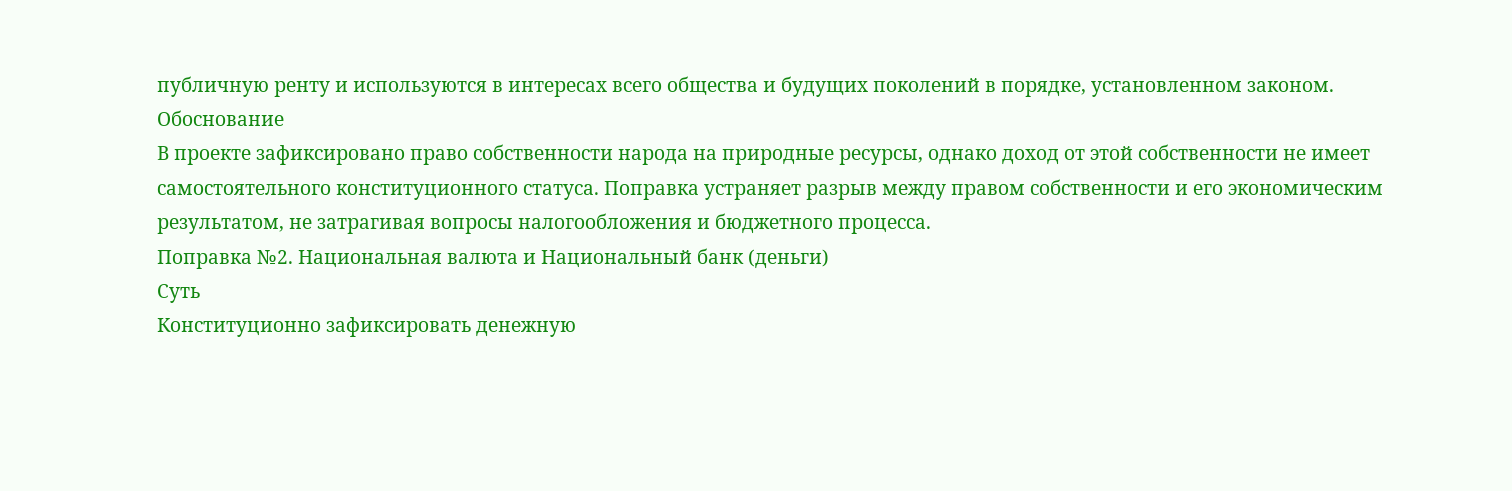публичную ренту и используются в интересах всего общества и будущих поколений в порядке, установленном законом.
Обоснование
В проекте зафиксировано право собственности народа на природные ресурсы, однако доход от этой собственности не имеет самостоятельного конституционного статуса. Поправка устраняет разрыв между правом собственности и его экономическим результатом, не затрагивая вопросы налогообложения и бюджетного процесса.
Поправка №2. Национальная валюта и Национальный банк (деньги)
Суть
Конституционно зафиксировать денежную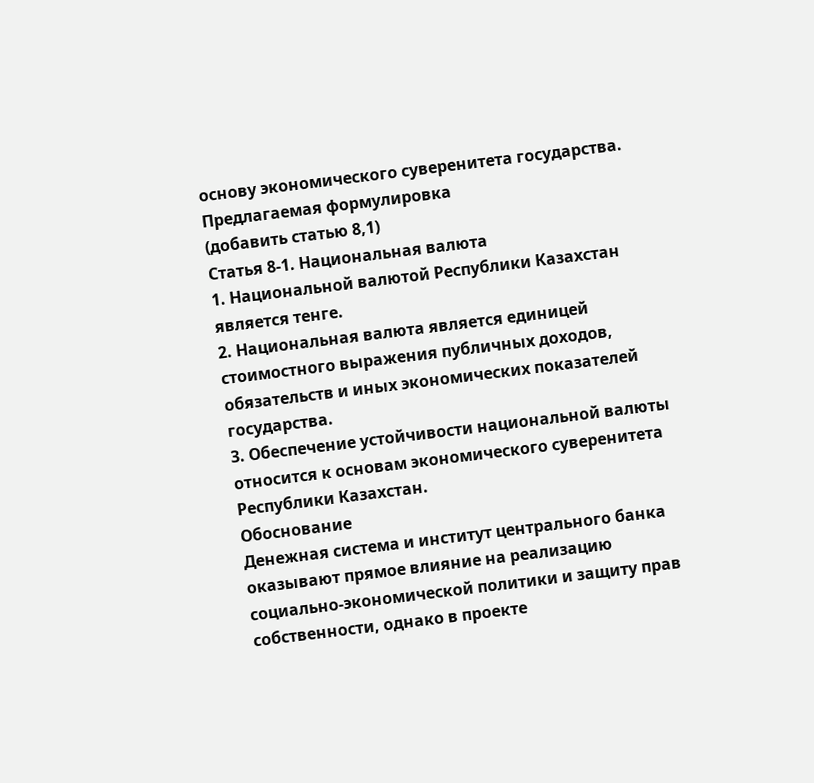основу экономического суверенитета государства.
Предлагаемая формулировка
(добавить статью 8,1)
Статья 8-1. Национальная валюта
1. Национальной валютой Республики Казахстан является тенге.
2. Национальная валюта является единицей стоимостного выражения публичных доходов, обязательств и иных экономических показателей государства.
3. Обеспечение устойчивости национальной валюты относится к основам экономического суверенитета Республики Казахстан.
Обоснование
Денежная система и институт центрального банка оказывают прямое влияние на реализацию социально-экономической политики и защиту прав собственности, однако в проекте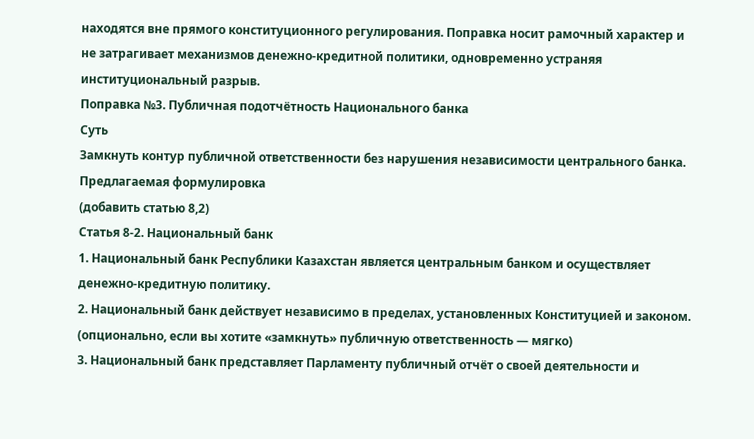находятся вне прямого конституционного регулирования. Поправка носит рамочный характер и не затрагивает механизмов денежно-кредитной политики, одновременно устраняя институциональный разрыв.
Поправка №3. Публичная подотчётность Национального банка
Суть
Замкнуть контур публичной ответственности без нарушения независимости центрального банка.
Предлагаемая формулировка
(добавить статью 8,2)
Статья 8-2. Национальный банк
1. Национальный банк Республики Казахстан является центральным банком и осуществляет денежно-кредитную политику.
2. Национальный банк действует независимо в пределах, установленных Конституцией и законом. (опционально, если вы хотите «замкнуть» публичную ответственность — мягко)
3. Национальный банк представляет Парламенту публичный отчёт о своей деятельности и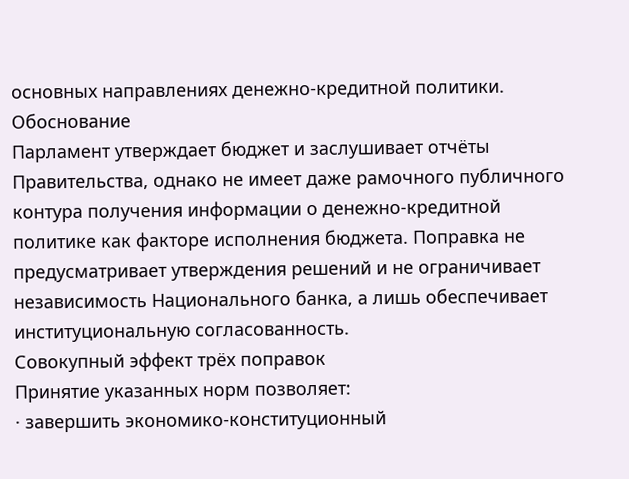основных направлениях денежно-кредитной политики.
Обоснование
Парламент утверждает бюджет и заслушивает отчёты Правительства, однако не имеет даже рамочного публичного контура получения информации о денежно-кредитной политике как факторе исполнения бюджета. Поправка не предусматривает утверждения решений и не ограничивает независимость Национального банка, а лишь обеспечивает институциональную согласованность.
Совокупный эффект трёх поправок
Принятие указанных норм позволяет:
· завершить экономико-конституционный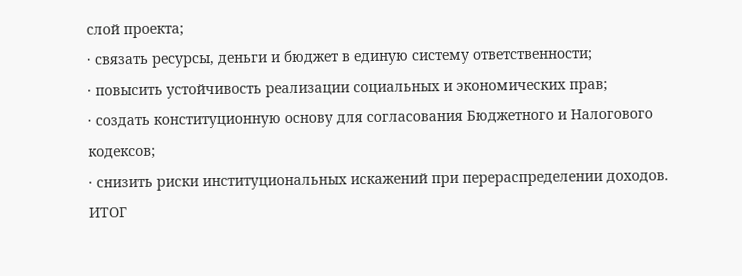слой проекта;
· связать ресурсы, деньги и бюджет в единую систему ответственности;
· повысить устойчивость реализации социальных и экономических прав;
· создать конституционную основу для согласования Бюджетного и Налогового кодексов;
· снизить риски институциональных искажений при перераспределении доходов.
ИТОГ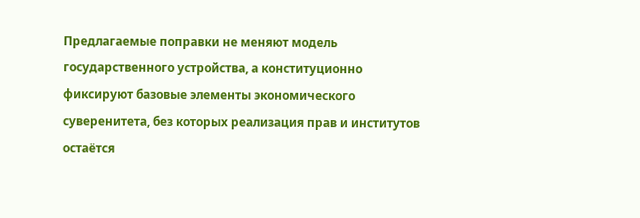Предлагаемые поправки не меняют модель государственного устройства, а конституционно фиксируют базовые элементы экономического суверенитета, без которых реализация прав и институтов остаётся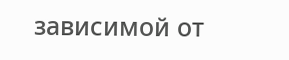зависимой от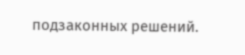подзаконных решений.